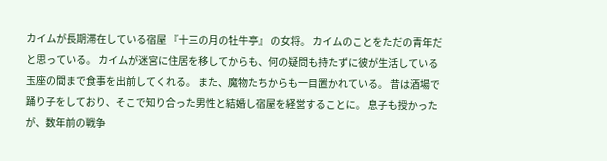カイムが長期滞在している宿屋 『十三の月の牡牛亭』 の女将。 カイムのことをただの青年だと思っている。 カイムが迷宮に住居を移してからも、何の疑問も持たずに彼が生活している玉座の間まで食事を出前してくれる。 また、魔物たちからも一目置かれている。 昔は酒場で踊り子をしており、そこで知り合った男性と結婚し宿屋を経営することに。 息子も授かったが、数年前の戦争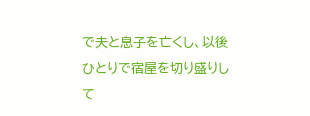で夫と息子を亡くし、以後ひとりで宿屋を切り盛りして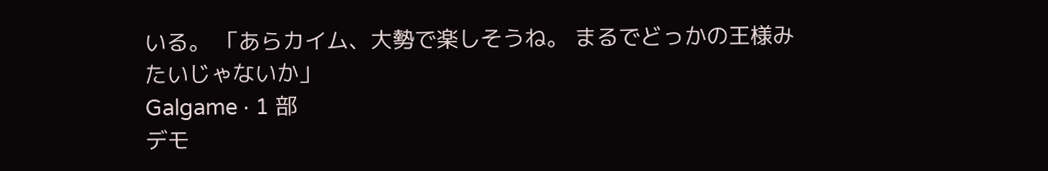いる。 「あらカイム、大勢で楽しそうね。 まるでどっかの王様みたいじゃないか」
Galgame · 1 部
デモ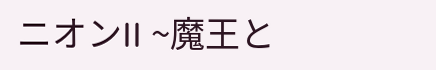ニオンII ~魔王と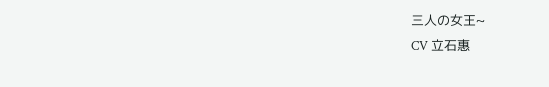三人の女王~
CV 立石惠